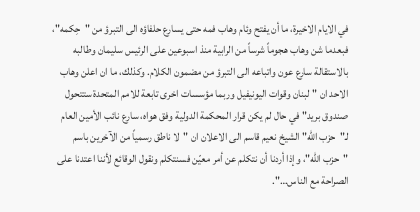في الايام الاخيرة، ما أن يفتح وئام وهاب فمه حتى يسارع حلفاؤه الى التبرؤ من "حِكمه"، فبعدما شن وهاب هجوماً شرساً من الرابية منذ اسبوعين على الرئيس سليمان وطالبه بالاستقالة سارع عون واتباعه الى التبرؤ من مضمون الكلام. وكذلك، ما ان اعلن وهاب الاحد ان "لبنان وقوات اليونيفيل وربما مؤسسات اخرى تابعة للامم المتحدة ستتحول صندوق بريد" في حال لم يكن قرار المحكمة الدولية وفق هواه، سارع نائب الأمين العام لـ"حزب الله" الشيخ نعيم قاسم الى الاعلان ان "لا ناطق رسمياً من الآخرين باسم "حزب الله"، وإذا أردنا أن نتكلم عن أمر معيّن فسنتكلم ونقول الوقائع لأننا اعتدنا على الصراحة مع الناس…".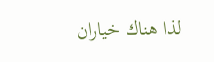لذا هناك خياران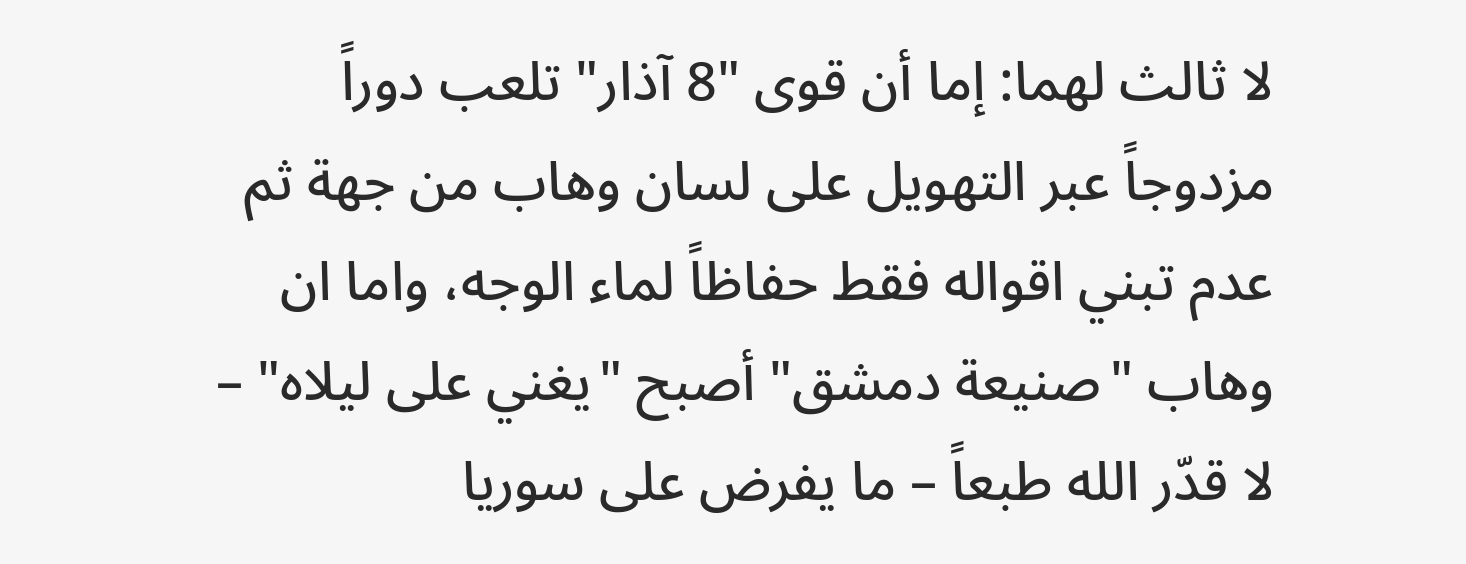لا ثالث لهما: إما أن قوى "8 آذار" تلعب دوراً مزدوجاً عبر التهويل على لسان وهاب من جهة ثم عدم تبني اقواله فقط حفاظاً لماء الوجه، واما ان وهاب "صنيعة دمشق" أصبح "يغني على ليلاه" – لا قدّر الله طبعاً – ما يفرض على سوريا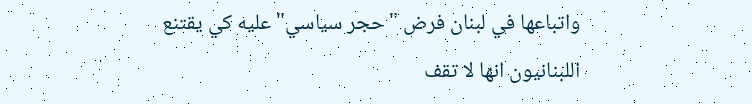واتباعها في لبنان فرض "حجر سياسي" عليه كي يقتنع اللبنانيون انها لا تقف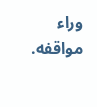وراء مواقفه.